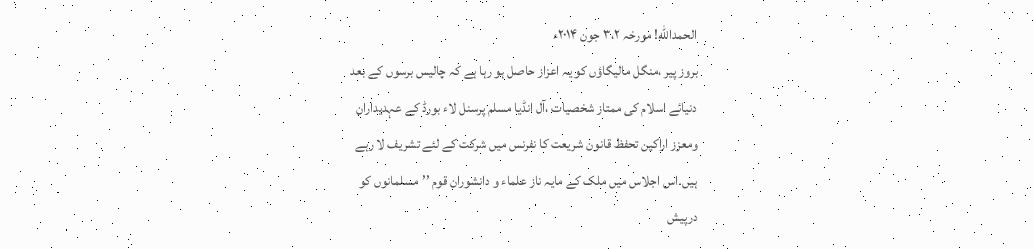الحمدالله! مورخہ ۳،۲ جون ۲۰۱۴ء
بروز پیر ،منگل مالیگاؤں کو یہ اعزاز حاصل ہو رہا ہے کہ چالیس برسوں کے بعد
دنیائے اسلام کی ممتاز شخصیات ،آل انڈیا مسلم پرسنل لاء بورڈ کے عہدیداران
ومعزز اراکین تحفظ قانون شریعت کا نفرنس میں شرکت کے لئے تشریف لا رہے
ہیں۔اس اجلاس میں ملک کے مایہ ناز علماء و دانشوران قوم ’’مسلمانوں کو
درپیش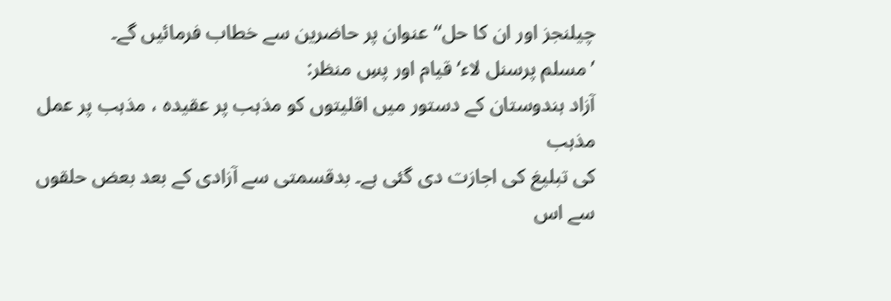چیلنجز اور ان کا حل‘‘عنوان پر حاضرین سے خطاب فرمائیں گے۔
’مسلم پرسنل لاء‘قیام اور پسِ منظر:
آزاد ہندوستان کے دستور میں اقلیتوں کو مذہب پر عقیدہ ، مذہب پر عمل مذہب
کی تبلیغ کی اجازت دی گئی ہے۔ بدقسمتی سے آزادی کے بعد بعض حلقوں سے اس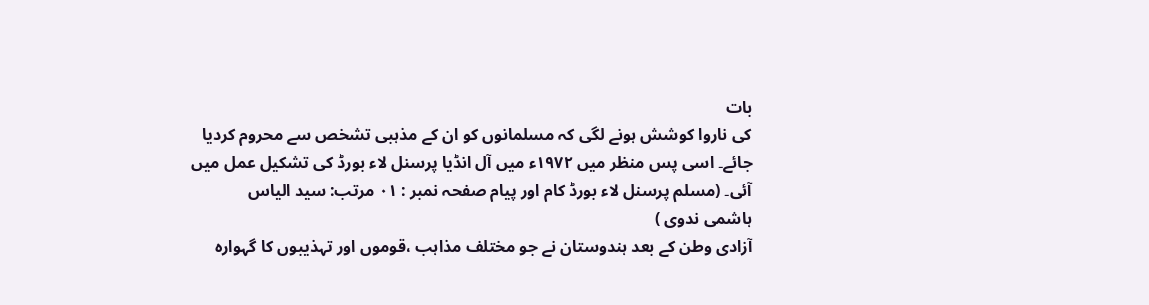بات
کی ناروا کوشش ہونے لگی کہ مسلمانوں کو ان کے مذہبی تشخص سے محروم کردیا
جائے۔ اسی پس منظر میں ۱۹۷۲ء میں آل انڈیا پرسنل لاء بورڈ کی تشکیل عمل میں
آئی۔ (مسلم پرسنل لاء بورڈ کام اور پیام صفحہ نمبر : ۰۱ مرتب: سید الیاس
ہاشمی ندوی )
آزادی وطن کے بعد ہندوستان نے جو مختلف مذاہب ،قوموں اور تہذیبوں کا گہوارہ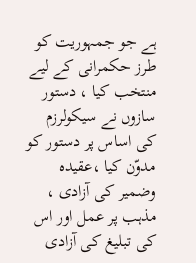ہے جو جمہوریت کو طرز حکمرانی کے لیے منتخب کیا ، دستور سازوں نے سیکولرزم
کی اساس پر دستور کو مدوّن کیا ،عقیدہ وضمیر کی آزادی ، مذہب پر عمل اور اس
کی تبلیغ کی آزادی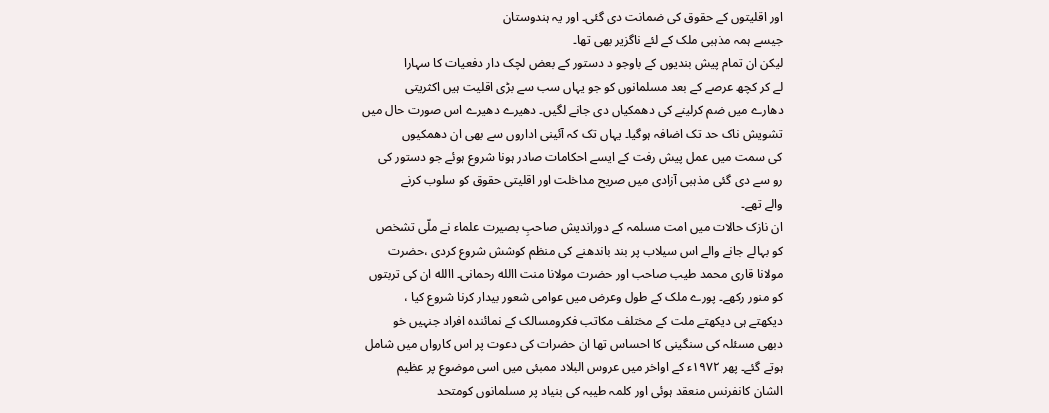اور اقلیتوں کے حقوق کی ضمانت دی گئی۔ اور یہ ہندوستان
جیسے ہمہ مذہبی ملک کے لئے ناگزیر بھی تھا۔
لیکن ان تمام پیش بندیوں کے باوجو د دستور کے بعض لچک دار دفعیات کا سہارا
لے کر کچھ عرصے کے بعد مسلمانوں کو جو یہاں سب سے بڑی اقلیت ہیں اکثریتی
دھارے میں ضم کرلینے کی دھمکیاں دی جانے لگیں۔ دھیرے دھیرے اس صورت حال میں
تشویش ناک حد تک اضافہ ہوگیا۔ یہاں تک کہ آئینی اداروں سے بھی ان دھمکیوں
کی سمت میں عمل پیش رفت کے ایسے احکامات صادر ہونا شروع ہوئے جو دستور کی
رو سے دی گئی مذہبی آزادی میں صریح مداخلت اور اقلیتی حقوق کو سلوب کرنے
والے تھے۔
ان نازک حالات میں امت مسلمہ کے دوراندیش صاحبِ بصیرت علماء نے ملّی تشخص
کو بہالے جانے والے اس سیلاب پر بند باندھنے کی منظم کوشش شروع کردی ،حضرت
مولانا قاری محمد طیب صاحب اور حضرت مولانا منت االله رحمانی۔ االله ان کی تربتوں
کو منور رکھے۔ پورے ملک کے طول وعرض میں عوامی شعور بیدار کرنا شروع کیا ،
دیکھتے ہی دیکھتے ملت کے مختلف مکاتب فکرومسالک کے نمائندہ افراد جنہیں خو
دبھی مسئلہ کی سنگینی کا احساس تھا ان حضرات کی دعوت پر اس کارواں میں شامل
ہوتے گئے۔ پھر ۱۹۷۲ء کے اواخر میں عروس البلاد ممبئی میں اسی موضوع پر عظیم
الشان کانفرنس منعقد ہوئی اور کلمہ طیبہ کی بنیاد پر مسلمانوں کومتحد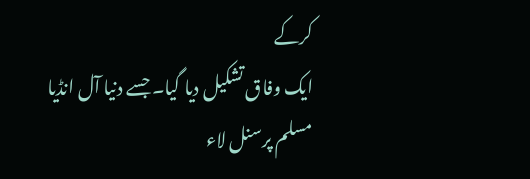کرکے
ایک وفاق تشکیل دیا گیا۔ جسے دنیا آل انڈیا مسلم پرسنل لاء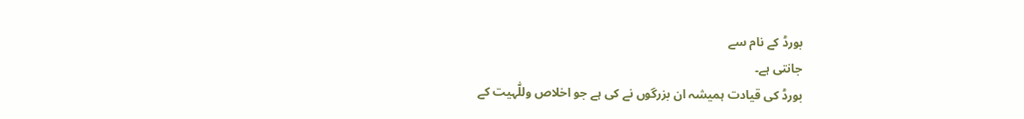بورڈ کے نام سے
جانتی ہے۔
بورڈ کی قیادت ہمیشہ ان بزرگوں نے کی ہے جو اخلاص وللّٰہیت کے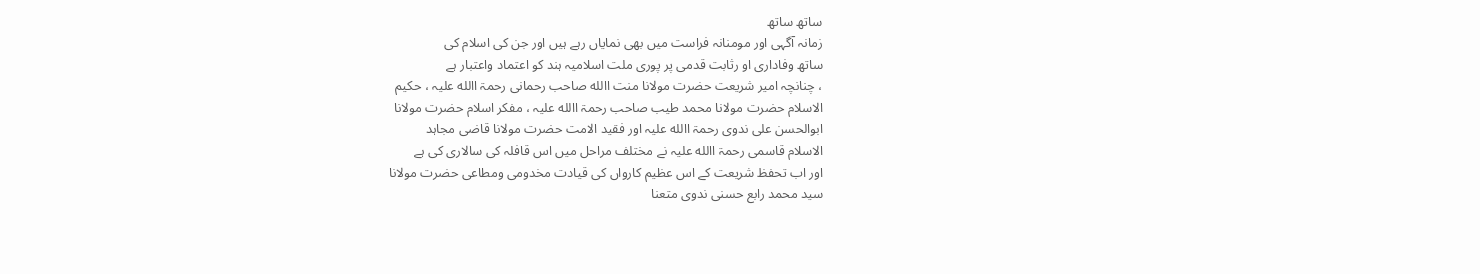ساتھ ساتھ
زمانہ آگہی اور مومنانہ فراست میں بھی نمایاں رہے ہیں اور جن کی اسلام کی
ساتھ وفاداری او رثابت قدمی پر پوری ملت اسلامیہ ہند کو اعتماد واعتبار ہے
، چنانچہ امیر شریعت حضرت مولانا منت االله صاحب رحمانی رحمۃ االله علیہ ، حکیم
الاسلام حضرت مولانا محمد طیب صاحب رحمۃ االله علیہ ، مفکر اسلام حضرت مولانا
ابوالحسن علی ندوی رحمۃ االله علیہ اور فقید الامت حضرت مولانا قاضی مجاہد
الاسلام قاسمی رحمۃ االله علیہ نے مختلف مراحل میں اس قافلہ کی سالاری کی ہے
اور اب تحفظ شریعت کے اس عظیم کارواں کی قیادت مخدومی ومطاعی حضرت مولانا
سید محمد رابع حسنی ندوی متعنا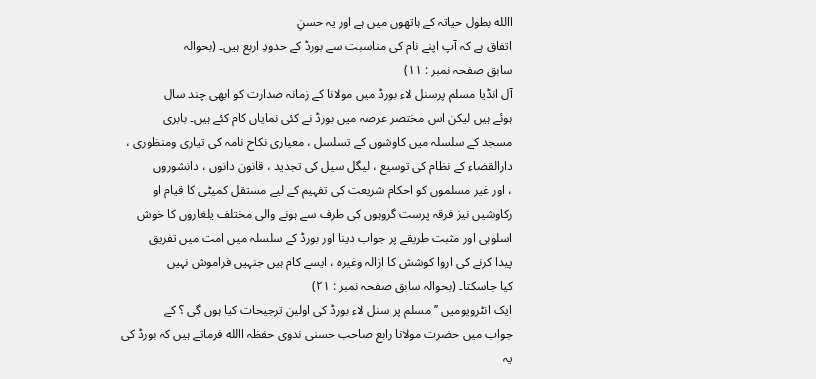االله بطول حیاتہ کے ہاتھوں میں ہے اور یہ حسنِ
اتفاق ہے کہ آپ اپنے نام کی مناسبت سے بورڈ کے حدودِ اربع ہیں۔ (بحوالہ
سابق صفحہ نمبر : ۱۱)
آل انڈیا مسلم پرسنل لاء بورڈ میں مولانا کے زمانہ صدارت کو ابھی چند سال
ہوئے ہیں لیکن اس مختصر عرصہ میں بورڈ نے کئی نمایاں کام کئے ہیں۔ بابری
مسجد کے سلسلہ میں کاوشوں کے تسلسل ، معیاری نکاح نامہ کی تیاری ومنظوری ،
دارالقضاء کے نظام کی توسیع ، لیگل سیل کی تجدید ، قانون دانوں ، دانشوروں
، اور غیر مسلموں کو احکام شریعت کی تفہیم کے لیے مستقل کمیٹی کا قیام او
رکاوشیں نیز فرقہ پرست گروہوں کی طرف سے ہونے والی مختلف یلغاروں کا خوش
اسلوبی اور مثبت طریقے پر جواب دینا اور بورڈ کے سلسلہ میں امت میں تفریق
پیدا کرنے کی اروا کوشش کا ازالہ وغیرہ ، ایسے کام ہیں جنہیں فراموش نہیں
کیا جاسکتا۔ (بحوالہ سابق صفحہ نمبر : ۲۱)
ایک انٹرویومیں ’’ مسلم پر سنل لاء بورڈ کی اولین ترجیحات کیا ہوں گی ؟ کے
جواب میں حضرت مولانا رابع صاحب حسنی ندوی حفظہ االله فرماتے ہیں کہ بورڈ کی
یہ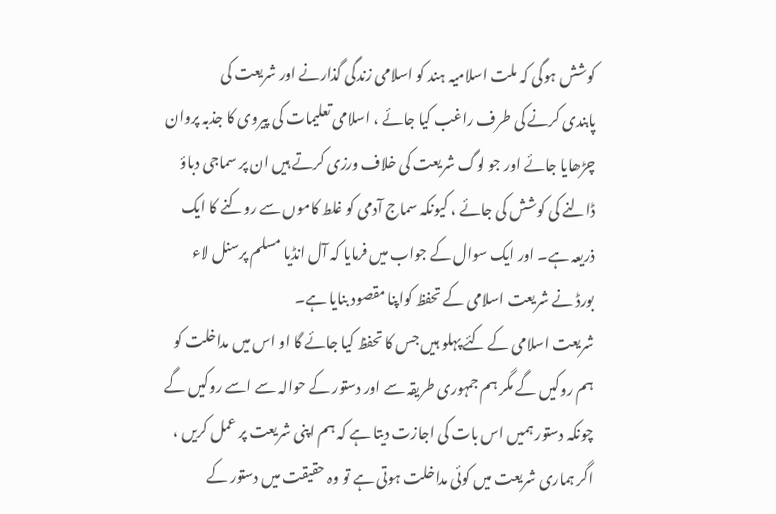کوشش ہوگی کہ ملت اسلامیہ ہند کو اسلامی زندگی گذارنے اور شریعت کی
پابندی کرنے کی طرف راغب کیا جائے ، اسلامی تعلیمات کی پیروی کا جذبہ پروان
چڑھایا جائے اور جو لوگ شریعت کی خلاف ورزی کرتے ہیں ان پر سماجی دباؤ
ڈالنے کی کوشش کی جائے ، کیونکہ سماج آدمی کو غلط کاموں سے روکنے کا ایک
ذریعہ ہے۔ اور ایک سوال کے جواب میں فرمایا کہ آل انڈیا مسلم پرسنل لاء
بورڈ نے شریعت اسلامی کے تحفظ کواپنا مقصود بنایا ہے۔
شریعت اسلامی کے کئے پہلو ہیں جس کا تحفظ کیا جائے گا او اس میں مداخلت کو
ہم روکیں گے مگر ہم جمہوری طریقہ سے اور دستور کے حوالہ سے اسے روکیں گے
چونکہ دستور ہمیں اس بات کی اجازت دیتا ہے کہ ہم اپنی شریعت پر عمل کریں ،
اگر ہماری شریعت میں کوئی مداخلت ہوتی ہے تو وہ حقیقت میں دستور کے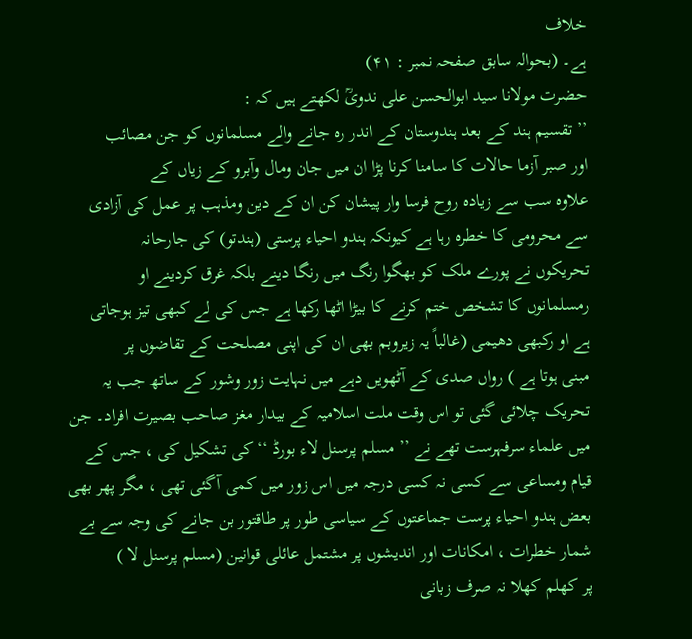خلاف
ہے۔ (بحوالہ سابق صفحہ نمبر : ۴۱)
حضرت مولانا سید ابوالحسن علی ندویؒ لکھتے ہیں کہ :
’’ تقسیم ہند کے بعد ہندوستان کے اندر رہ جانے والے مسلمانوں کو جن مصائب
اور صبر آزما حالات کا سامنا کرنا پڑا ان میں جان ومال وآبرو کے زیاں کے
علاوہ سب سے زیادہ روح فرسا وار پیشان کن ان کے دین ومذہب پر عمل کی آزادی
سے محرومی کا خطرہ رہا ہے کیونکہ ہندو احیاء پرستی (ہندتو) کی جارحانہ
تحریکوں نے پورے ملک کو بھگوا رنگ میں رنگا دینے بلکہ غرق کردینے او
رمسلمانوں کا تشخص ختم کرنے کا بیڑا اٹھا رکھا ہے جس کی لے کبھی تیز ہوجاتی
ہے او رکبھی دھیمی (غالباً یہ زیروبم بھی ان کی اپنی مصلحت کے تقاضوں پر
مبنی ہوتا ہے ) رواں صدی کے آٹھویں دہے میں نہایت زور وشور کے ساتھ جب یہ
تحریک چلائی گئی تو اس وقت ملت اسلامیہ کے بیدار مغز صاحب بصیرت افراد۔ جن
میں علماء سرفہرست تھے نے ’’ مسلم پرسنل لاء بورڈ ‘‘ کی تشکیل کی ، جس کے
قیام ومساعی سے کسی نہ کسی درجہ میں اس زور میں کمی آگئی تھی ، مگر پھر بھی
بعض ہندو احیاء پرست جماعتوں کے سیاسی طور پر طاقتور بن جانے کی وجہ سے بے
شمار خطرات ، امکانات اور اندیشوں پر مشتمل عائلی قوانین (مسلم پرسنل لا )
پر کھلم کھلا نہ صرف زبانی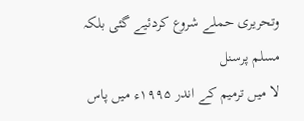وتحریری حملے شروع کردئیے گئی بلکہ مسلم پرسنل
لا میں ترمیم کے اندر ۱۹۹۵ء میں پاس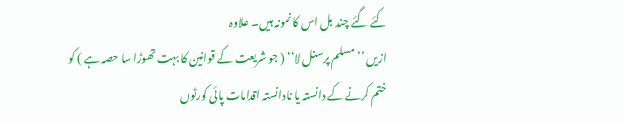کئے گئے چند بل اس کا نمونہ ہیں۔ علاوہ
ازیں ’’ مسلم پرسنل لا‘‘ ( جو شریعت کے قوانین کا بہت تھوڑا سا حصہ ہے ) کو
ختم کرنے کے دانستہ یا نادانستہ اقدامات پائی کورٹوں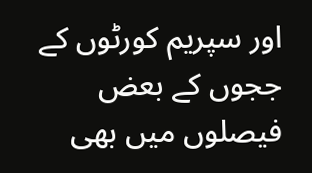اور سپریم کورٹوں کے
ججوں کے بعض فیصلوں میں بھی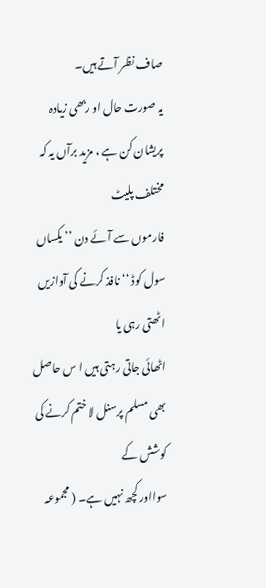صاف نظر آتے ہیں۔
یہ صورت حال او ربھی زیادہ پریشان کن ہے ، مزید برآں یہ کہ مختلف پلیٹ
فارموں سے آئے دن ’’ یکساں سول کوڈ ‘‘ نافذ کرنے کی آوازیں اٹھتی رہی یا
اٹھائی جاتی رہتی ہیں ا س حاصل بھی مسلم پرسنل لا ختم کرنے کی کوشش کے
سوااور کچھ نہیں ہے۔ ( مجموعہ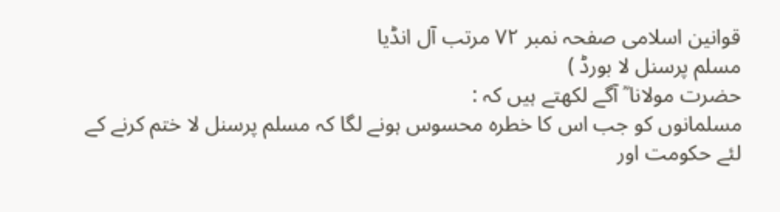قوانین اسلامی صفحہ نمبر ۷۲ مرتب آل انڈیا
مسلم پرسنل لا بورڈ )
حضرت مولانا ؒ آگے لکھتے ہیں کہ :
مسلمانوں کو جب اس کا خطرہ محسوس ہونے لگا کہ مسلم پرسنل لا ختم کرنے کے
لئے حکومت اور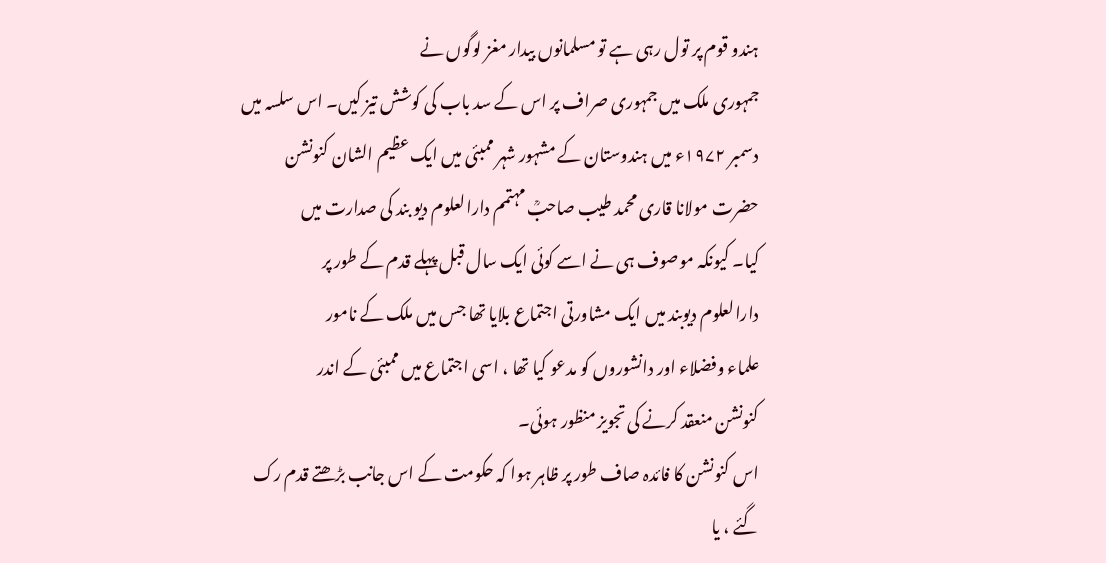ہندو قوم پر تول رہی ہے تو مسلمانوں بیدار مغز لوگوں نے
جمہوری ملک میں جمہوری صراف پر اس کے سد باب کی کوشش تیز کیں۔ اس سلسہ میں
دسمبر ۱۹۷۲ء میں ہندوستان کے مشہور شہر ممبئی میں ایک عظیم الشان کنونشن
حضرت مولانا قاری محمد طیب صاحبؒ مہتمم دارالعلوم دیو بند کی صدارت میں
کیا۔ کیونکہ موصوف ہی نے اسے کوئی ایک سال قبل پہلے قدم کے طور پر
دارالعلوم دیوبند میں ایک مشاورتی اجتماع بلایا تھا جس میں ملک کے نامور
علماء وفضلاء اور دانشوروں کو مدعو کیا تھا ، اسی اجتماع میں ممبئی کے اندر
کنونشن منعقد کرنے کی تجویز منظور ہوئی۔
اس کنونشن کا فائدہ صاف طور پر ظاہر ہوا کہ حکومت کے اس جانب بڑھتے قدم رک
گئے ، یا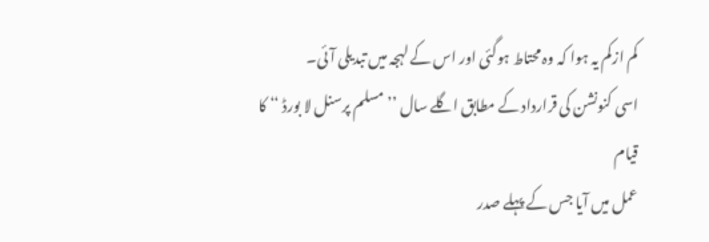کم ازکم یہ ہوا کہ وہ محتاط ہوگئی اور اس کے لہجہ میں تبدیلی آئی۔
اسی کنونشن کی قرارداد کے مطابق اگلے سال ’’ مسلم پرسنل لا بورڈ ‘‘ کا قیام
عمل میں آیا جس کے پہلے صدر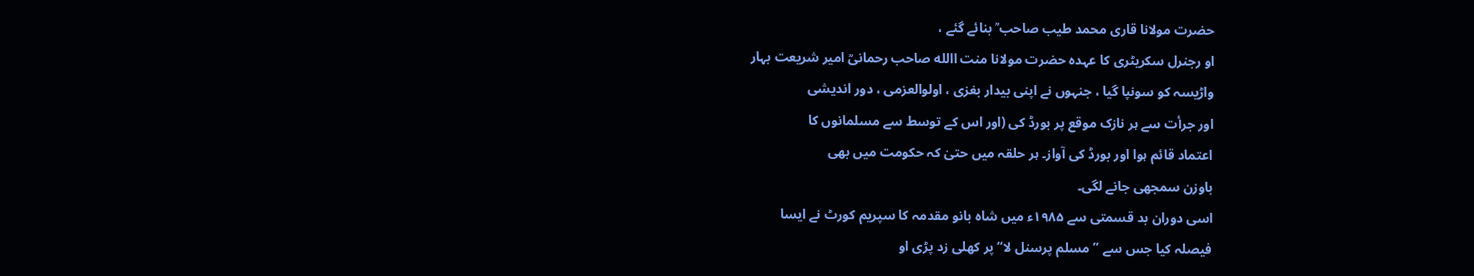حضرت مولانا قاری محمد طیب صاحب ؒ بنائے گئے ،
او رجنرل سکریٹری کا عہدہ حضرت مولانا منت االله صاحب رحمانیؒ امیر شریعت بہار
واڑیسہ کو سونپا گیا ، جنہوں نے اپنی بیدار بغزی ، اولوالعزمی ، دور اندیشی
اور جرأت سے ہر نازک موقع پر بورڈ کی (اور اس کے توسط سے مسلمانوں کا
اعتماد قائم ہوا اور بورڈ کی آواز۔ ہر حلقہ میں حتیٰ کہ حکومت میں بھی
باوزن سمجھی جانے لگی۔
اسی دوران بد قسمتی سے ۱۹۸۵ء میں شاہ بانو مقدمہ کا سپریم کورٹ نے ایسا
فیصلہ کیا جس سے ’’ مسلم پرسنل لا‘‘ پر کھلی زد پڑی او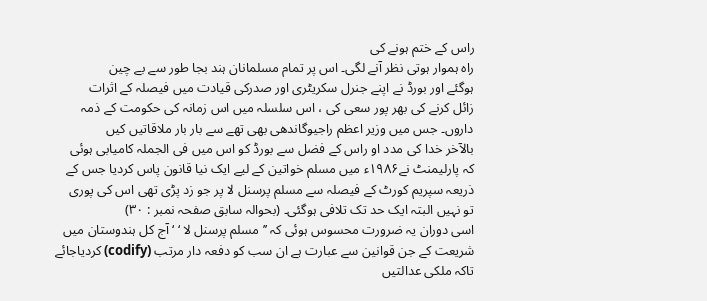راس کے ختم ہونے کی
راہ ہموار ہوتی نظر آنے لگی۔ اس پر تمام مسلمانان ہند بجا طور سے بے چین
ہوگئے اور بورڈ نے اپنے جنرل سکریٹری اور صدرکی قیادت میں فیصلہ کے اثرات
زائل کرنے کی بھر پور سعی کی ، اس سلسلہ میں اس زمانہ کی حکومت کے ذمہ
داروں۔ جس میں وزیر اعظم راجیوگاندھی بھی تھے سے بار بار ملاقاتیں کیں
بالآخر خدا کی مدد او راس کے فضل سے بورڈ کو اس میں فی الجملہ کامیابی ہوئی
کہ پارلیمنٹ نے۱۹۸۶ء میں مسلم خواتین کے لیے ایک نیا قانون پاس کردیا جس کے
ذریعہ سپریم کورٹ کے فیصلہ سے مسلم پرسنل لا پر جو زد پڑی تھی اس کی پوری
تو نہیں البتہ ایک حد تک تلافی ہوگئی۔ (بحوالہ سابق صفحہ نمبر : ۳۰)
اسی دوران یہ ضرورت محسوس ہوئی کہ ’’ مسلم پرسنل لا ‘ ‘ آج کل ہندوستان میں
شریعت کے جن قوانین سے عبارت ہے ان سب کو دفعہ دار مرتب (codify) کردیاجائے
تاکہ ملکی عدالتیں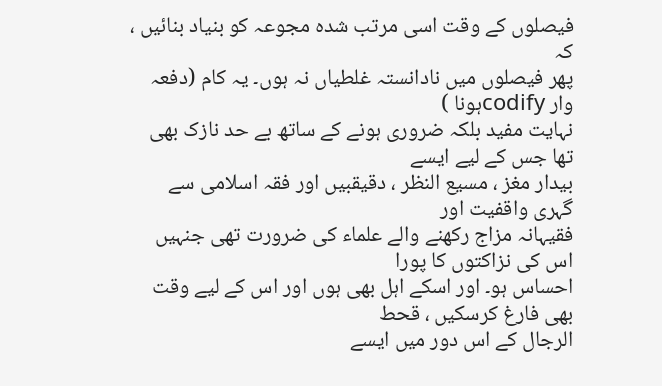فیصلوں کے وقت اسی مرتب شدہ مجوعہ کو بنیاد بنائیں ، کہ
پھر فیصلوں میں نادانستہ غلطیاں نہ ہوں۔ یہ کام (دفعہ وار codifyہونا )
نہایت مفید بلکہ ضروری ہونے کے ساتھ بے حد نازک بھی تھا جس کے لیے ایسے
بیدار مغز ، مسیع النظر ، دقیقبیں اور فقہ اسلامی سے گہری واقفیت اور
فقیہانہ مزاج رکھنے والے علماء کی ضرورت تھی جنہیں اس کی نزاکتوں کا پورا
احساس ہو۔ اور اسکے اہل بھی ہوں اور اس کے لیے وقت بھی فارغ کرسکیں ، قحط
الرجال کے اس دور میں ایسے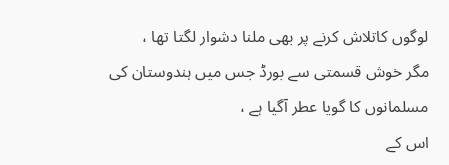لوگوں کاتلاش کرنے پر بھی ملنا دشوار لگتا تھا ،
مگر خوش قسمتی سے بورڈ جس میں ہندوستان کی مسلمانوں کا گویا عطر آگیا ہے ،
اس کے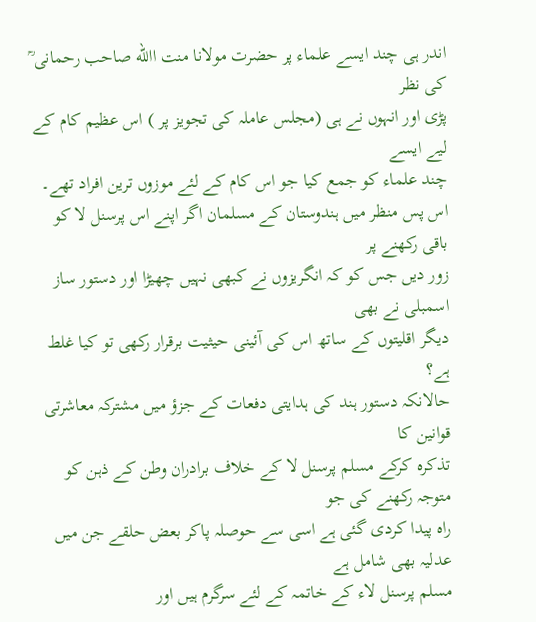اندر ہی چند ایسے علماء پر حضرت مولانا منت االله صاحب رحمانی ؒ کی نظر
پڑی اور انہوں نے ہی (مجلس عاملہ کی تجویز پر ) اس عظیم کام کے لیے ایسے
چند علماء کو جمع کیا جو اس کام کے لئے موزوں ترین افراد تھے۔
اس پس منظر میں ہندوستان کے مسلمان اگر اپنے اس پرسنل لا کو باقی رکھنے پر
زور دیں جس کو کہ انگریزوں نے کبھی نہیں چھیڑا اور دستور ساز اسمبلی نے بھی
دیگر اقلیتوں کے ساتھ اس کی آئینی حیثیت برقرار رکھی تو کیا غلط ہے؟
حالانکہ دستور ہند کی ہدایتی دفعات کے جزؤ میں مشترکہ معاشرتی قوانین کا
تذکرہ کرکے مسلم پرسنل لا کے خلاف برادران وطن کے ذہن کو متوجہ رکھنے کی جو
راہ پیدا کردی گئی ہے اسی سے حوصلہ پاکر بعض حلقے جن میں عدلیہ بھی شامل ہے
مسلم پرسنل لاء کے خاتمہ کے لئے سرگرم ہیں اور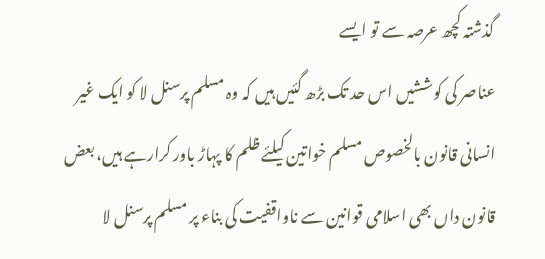گذشتہ کچھ عرصہ سے تو ایسے
عناصر کی کوششیں اس حد تک بڑھ گئیں ہیں کہ وہ مسلم پرسنل لا کو ایک غیر
انسانی قانون بالخصوص مسلم خواتین کیلئے ظلم کا پہاڑ باور کرارہے ہیں، بعض
قانون داں بھی اسلامی قوانین سے ناواقفیت کی بناء پر مسلم پرسنل لا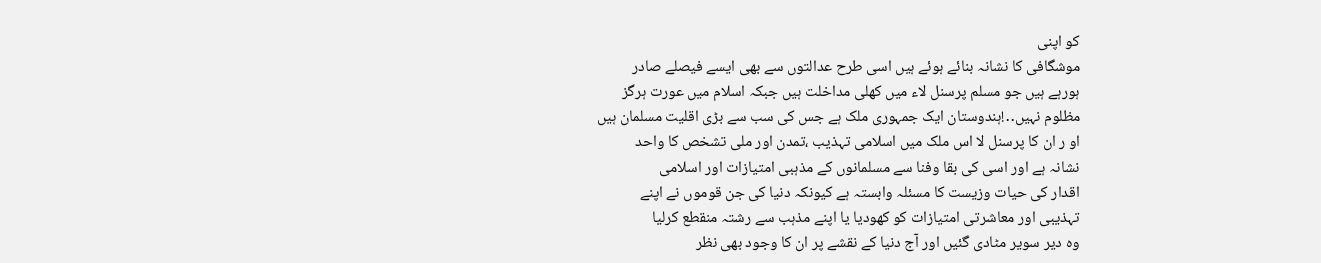کو اپنی
موشگافی کا نشانہ بنائے ہوئے ہیں اسی طرح عدالتوں سے بھی ایسے فیصلے صادر
ہورہے ہیں جو مسلم پرسنل لاء میں کھلی مداخلت ہیں جبکہ اسلام میں عورت ہرگز
مظلوم نہیں․․!ہندوستان ایک جمہوری ملک ہے جس کی سب سے بڑی اقلیت مسلمان ہیں
او ر ان کا پرسنل لا اس ملک میں اسلامی تہذیب ،تمدن اور ملی تشخص کا واحد
نشانہ ہے اور اسی کی بقا وفنا سے مسلمانوں کے مذہبی امتیازات اور اسلامی
اقدار کی حیات وزیست کا مسئلہ وابستہ ہے کیونکہ دنیا کی جن قوموں نے اپنے
تہذیبی اور معاشرتی امتیازات کو کھودیا یا اپنے مذہب سے رشتہ منقطع کرلیا
وہ دیر سویر مٹادی گئیں اور آج دنیا کے نقشے پر ان کا وجود بھی نظر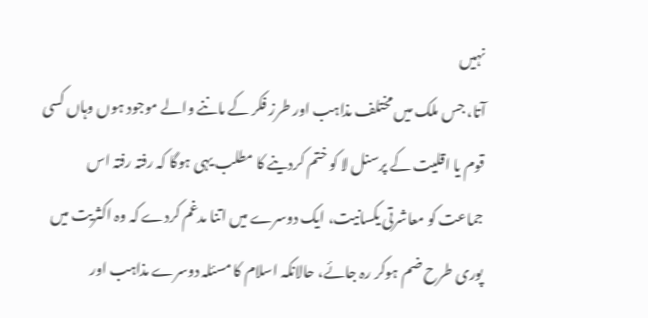نہیں
آتا، جس ملک میں مختلف مذاہب اور طرز فکر کے ماننے والے موجود ہوں وہاں کسی
قوم یا اقلیت کے پرسنل لا کو ختم کردینے کا مطلب یہی ہوگا کہ رفتہ رفتہ اس
جماعت کو معاشرتی یکسانیت، ایک دوسرے میں اتنا مدغم کردے کہ وہ اکثریت میں
پوری طرح ضم ہوکر رہ جائے، حالانکہ اسلام کا مسئلہ دوسرے مذاہب اور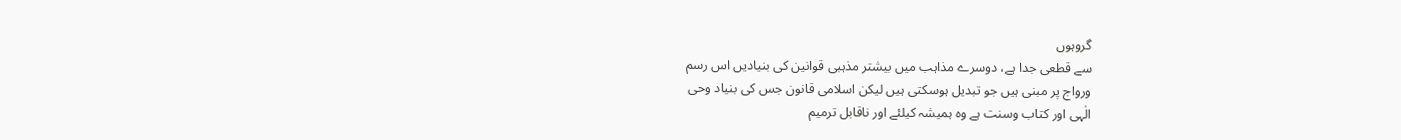گروہوں
سے قطعی جدا ہے، دوسرے مذاہب میں بیشتر مذہبی قوانین کی بنیادیں اس رسم
ورواج پر مبنی ہیں جو تبدیل ہوسکتی ہیں لیکن اسلامی قانون جس کی بنیاد وحی
الٰہی اور کتاب وسنت ہے وہ ہمیشہ کیلئے اور ناقابل ترمیم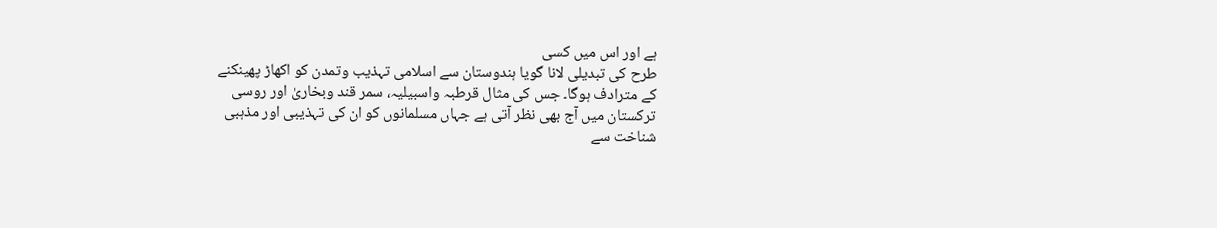ہے اور اس میں کسی
طرح کی تبدیلی لانا گویا ہندوستان سے اسلامی تہذیب وتمدن کو اکھاڑ پھینکنے
کے مترادف ہوگا۔ جس کی مثال قرطبہ واسبیلیہ، سمر قند وبخاریٰ اور روسی
ترکستان میں آج بھی نظر آتی ہے جہاں مسلمانوں کو ان کی تہذیبی اور مذہبی
شناخت سے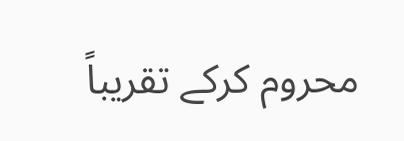محروم کرکے تقریباً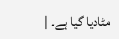مٹادیا گیا ہے۔ |